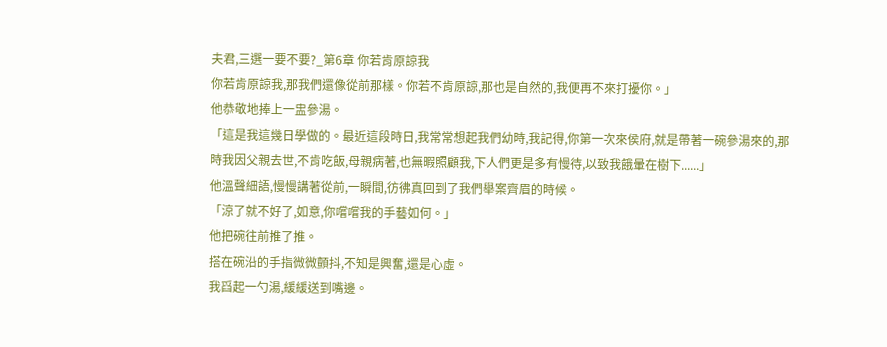夫君,三選一要不要?_第6章 你若肯原諒我
你若肯原諒我,那我們還像從前那樣。你若不肯原諒,那也是自然的,我便再不來打擾你。」
他恭敬地捧上一盅參湯。
「這是我這幾日學做的。最近這段時日,我常常想起我們幼時,我記得,你第一次來侯府,就是帶著一碗參湯來的,那時我因父親去世,不肯吃飯,母親病著,也無暇照顧我,下人們更是多有慢待,以致我餓暈在樹下......」
他溫聲細語,慢慢講著從前,一瞬間,彷彿真回到了我們舉案齊眉的時候。
「涼了就不好了,如意,你嚐嚐我的手藝如何。」
他把碗往前推了推。
搭在碗沿的手指微微顫抖,不知是興奮,還是心虛。
我舀起一勺湯,緩緩送到嘴邊。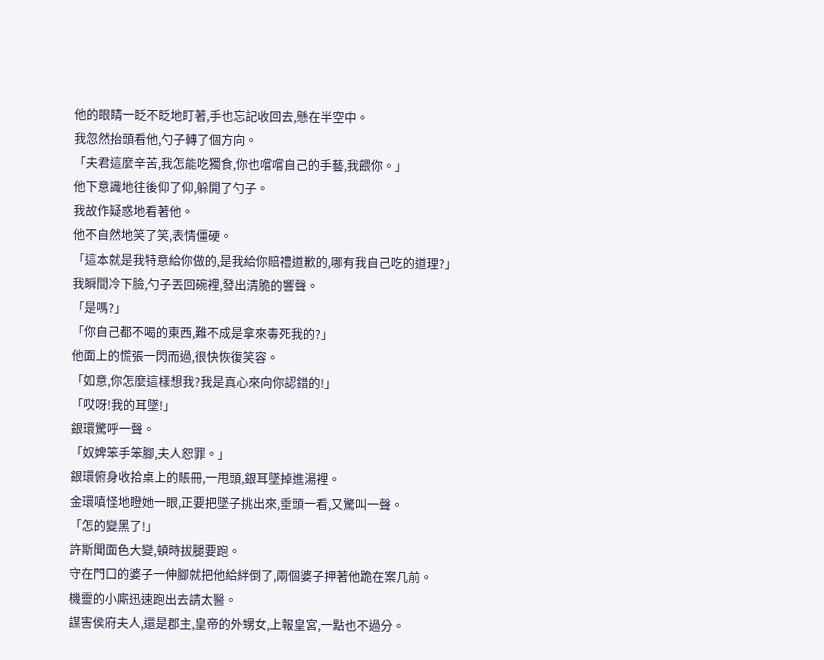他的眼睛一眨不眨地盯著,手也忘記收回去,懸在半空中。
我忽然抬頭看他,勺子轉了個方向。
「夫君這麼辛苦,我怎能吃獨食,你也嚐嚐自己的手藝,我餵你。」
他下意識地往後仰了仰,躲開了勺子。
我故作疑惑地看著他。
他不自然地笑了笑,表情僵硬。
「這本就是我特意給你做的,是我給你賠禮道歉的,哪有我自己吃的道理?」
我瞬間冷下臉,勺子丟回碗裡,發出清脆的響聲。
「是嗎?」
「你自己都不喝的東西,難不成是拿來毒死我的?」
他面上的慌張一閃而過,很快恢復笑容。
「如意,你怎麼這樣想我?我是真心來向你認錯的!」
「哎呀!我的耳墜!」
銀環驚呼一聲。
「奴婢笨手笨腳,夫人恕罪。」
銀環俯身收拾桌上的賬冊,一甩頭,銀耳墜掉進湯裡。
金環嗔怪地瞪她一眼,正要把墜子挑出來,垂頭一看,又驚叫一聲。
「怎的變黑了!」
許斯聞面色大變,頓時拔腿要跑。
守在門口的婆子一伸腳就把他給絆倒了,兩個婆子押著他跪在案几前。
機靈的小廝迅速跑出去請太醫。
謀害侯府夫人,還是郡主,皇帝的外甥女,上報皇宮,一點也不過分。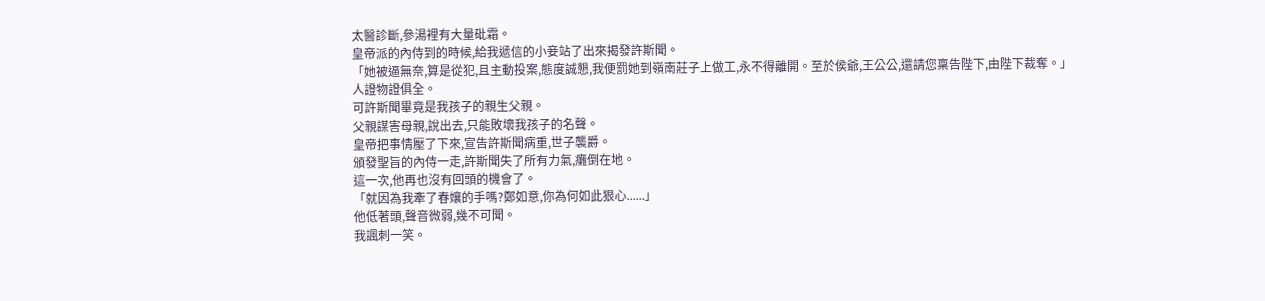太醫診斷,參湯裡有大量砒霜。
皇帝派的內侍到的時候,給我遞信的小妾站了出來揭發許斯聞。
「她被逼無奈,算是從犯,且主動投案,態度誠懇,我便罰她到嶺南莊子上做工,永不得離開。至於侯爺,王公公,還請您稟告陛下,由陛下裁奪。」
人證物證俱全。
可許斯聞畢竟是我孩子的親生父親。
父親謀害母親,說出去,只能敗壞我孩子的名聲。
皇帝把事情壓了下來,宣告許斯聞病重,世子襲爵。
頒發聖旨的內侍一走,許斯聞失了所有力氣,癱倒在地。
這一次,他再也沒有回頭的機會了。
「就因為我牽了春孃的手嗎?鄭如意,你為何如此狠心......」
他低著頭,聲音微弱,幾不可聞。
我諷刺一笑。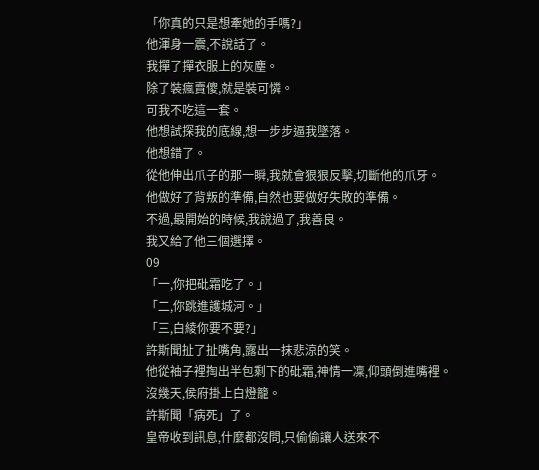「你真的只是想牽她的手嗎?」
他渾身一震,不說話了。
我撣了撣衣服上的灰塵。
除了裝瘋賣傻,就是裝可憐。
可我不吃這一套。
他想試探我的底線,想一步步逼我墜落。
他想錯了。
從他伸出爪子的那一瞬,我就會狠狠反擊,切斷他的爪牙。
他做好了背叛的準備,自然也要做好失敗的準備。
不過,最開始的時候,我說過了,我善良。
我又給了他三個選擇。
09
「一,你把砒霜吃了。」
「二,你跳進護城河。」
「三,白綾你要不要?」
許斯聞扯了扯嘴角,露出一抹悲涼的笑。
他從袖子裡掏出半包剩下的砒霜,神情一凜,仰頭倒進嘴裡。
沒幾天,侯府掛上白燈籠。
許斯聞「病死」了。
皇帝收到訊息,什麼都沒問,只偷偷讓人送來不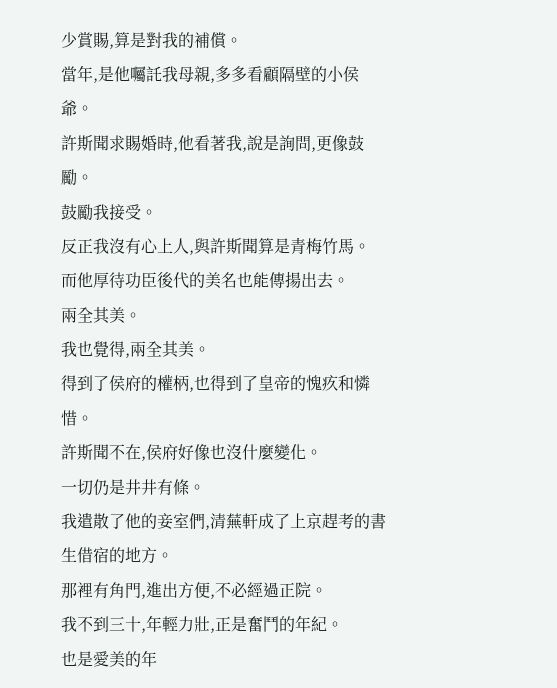少賞賜,算是對我的補償。
當年,是他囑託我母親,多多看顧隔壁的小侯爺。
許斯聞求賜婚時,他看著我,說是詢問,更像鼓勵。
鼓勵我接受。
反正我沒有心上人,與許斯聞算是青梅竹馬。
而他厚待功臣後代的美名也能傳揚出去。
兩全其美。
我也覺得,兩全其美。
得到了侯府的權柄,也得到了皇帝的愧疚和憐惜。
許斯聞不在,侯府好像也沒什麼變化。
一切仍是井井有條。
我遣散了他的妾室們,清蕪軒成了上京趕考的書生借宿的地方。
那裡有角門,進出方便,不必經過正院。
我不到三十,年輕力壯,正是奮鬥的年紀。
也是愛美的年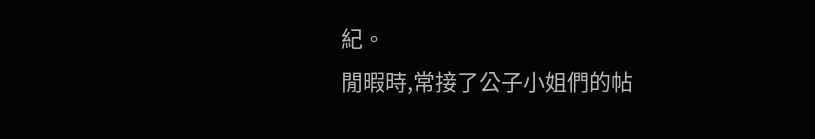紀。
閒暇時,常接了公子小姐們的帖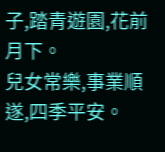子,踏青遊園,花前月下。
兒女常樂,事業順遂,四季平安。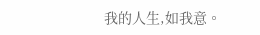我的人生,如我意。